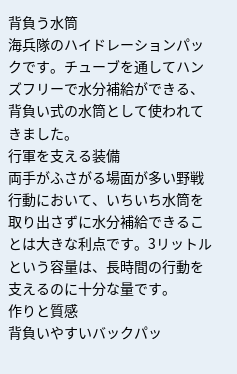背負う水筒
海兵隊のハイドレーションパックです。チューブを通してハンズフリーで水分補給ができる、背負い式の水筒として使われてきました。
行軍を支える装備
両手がふさがる場面が多い野戦行動において、いちいち水筒を取り出さずに水分補給できることは大きな利点です。3リットルという容量は、長時間の行動を支えるのに十分な量です。
作りと質感
背負いやすいバックパッ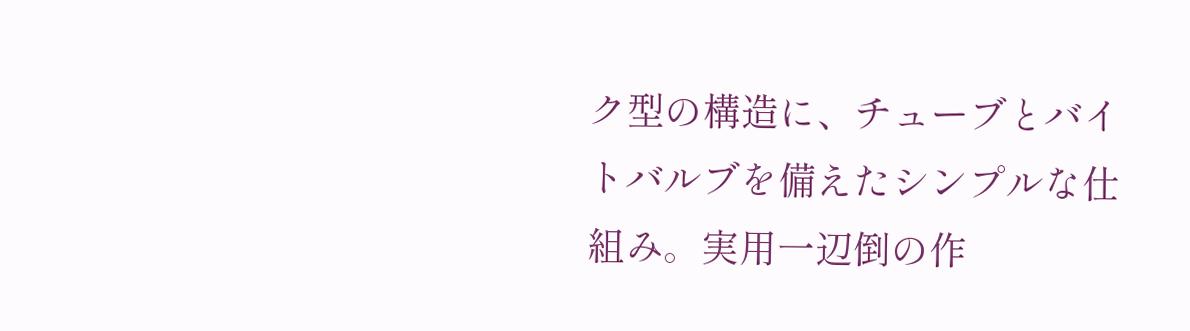ク型の構造に、チューブとバイトバルブを備えたシンプルな仕組み。実用一辺倒の作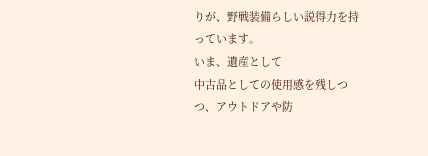りが、野戦装備らしい説得力を持っています。
いま、遺産として
中古品としての使用感を残しつつ、アウトドアや防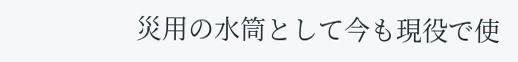災用の水筒として今も現役で使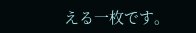える一枚です。